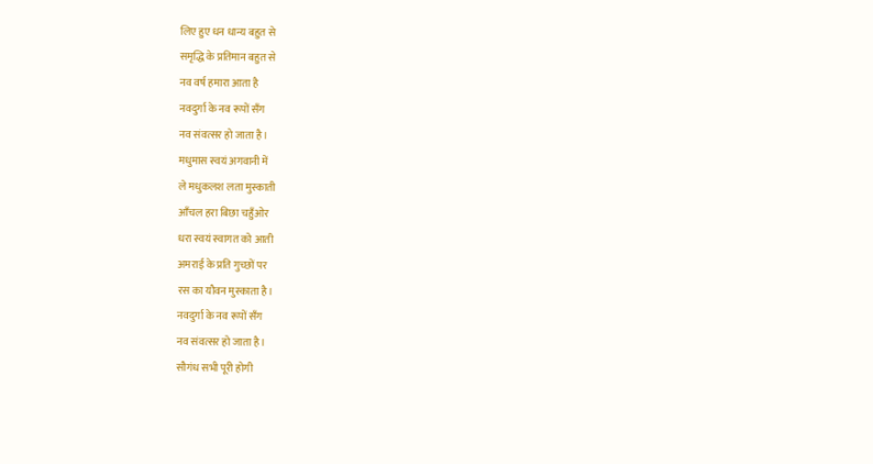लिए हुए धन धान्य बहुत से
समृद्धि के प्रतिमान बहुत से
नव वर्ष हमारा आता है
नवदुर्गा के नव रूपों सँग
नव संवत्सर हो जाता है।
मधुमास स्वयं अगवानी में
ले मधुकलश लता मुस्काती
आँचल हरा बिछा चहुँओर
धरा स्वयं स्वागत को आती
अमराई के प्रति गुच्छों पर
रस का यौवन मुस्काता है।
नवदुर्गा के नव रूपों सँग
नव संवत्सर हो जाता है।
सौगंध सभी पूरी होगी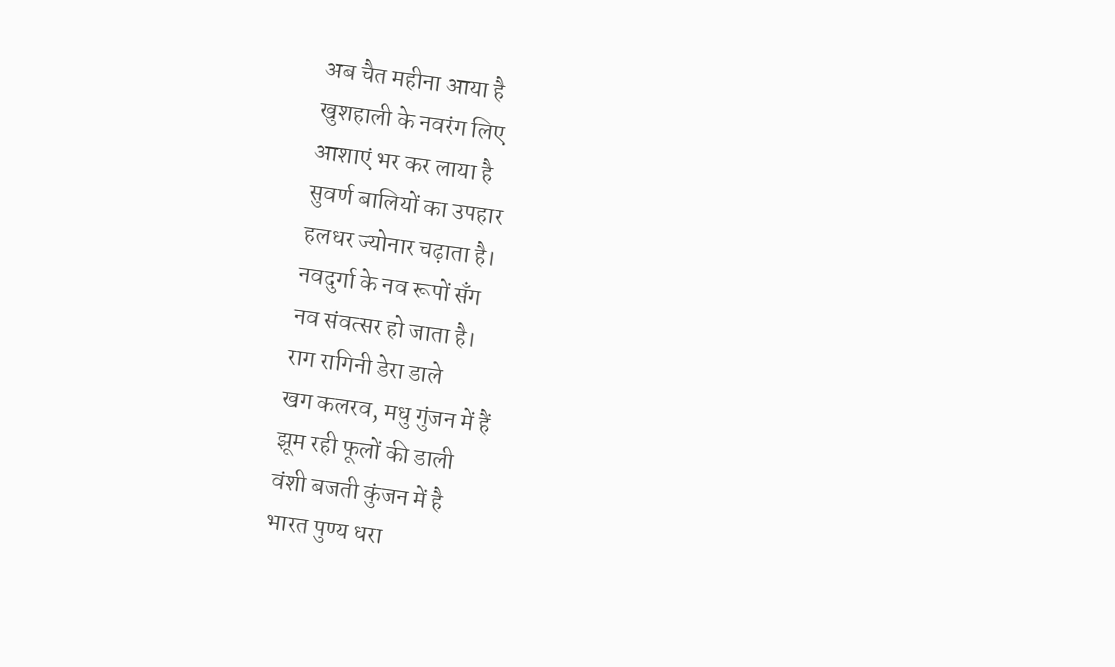अब चैत महीना आया है
खुशहाली के नवरंग लिए
आशाएं भर कर लाया है
सुवर्ण बालियों का उपहार
हलधर ज्योनार चढ़ाता है।
नवदुर्गा के नव रूपों सँग
नव संवत्सर हो जाता है।
राग रागिनी डेरा डाले
खग कलरव, मधु गुंजन में हैं
झूम रही फूलों की डाली
वंशी बजती कुंजन में है
भारत पुण्य धरा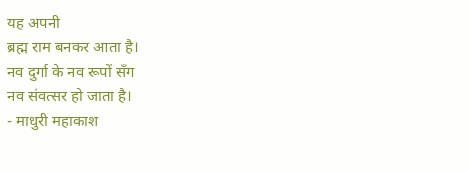यह अपनी
ब्रह्म राम बनकर आता है।
नव दुर्गा के नव रूपों सँग
नव संवत्सर हो जाता है।
- माधुरी महाकाश